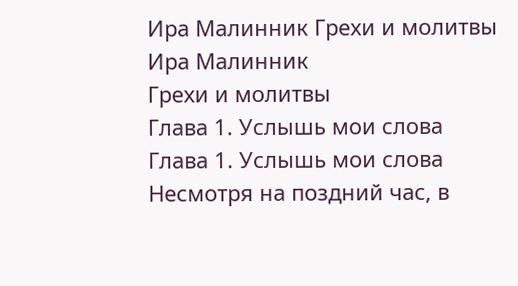Ира Малинник Грехи и молитвы
Ира Малинник
Грехи и молитвы
Глава 1. Услышь мои слова
Глава 1. Услышь мои слова
Несмотря на поздний час, в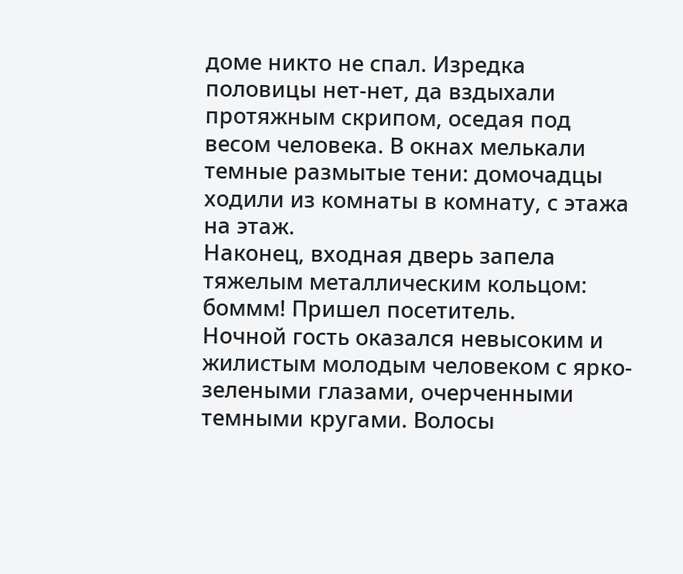доме никто не спал. Изредка половицы нет-нет, да вздыхали протяжным скрипом, оседая под весом человека. В окнах мелькали темные размытые тени: домочадцы ходили из комнаты в комнату, с этажа на этаж.
Наконец, входная дверь запела тяжелым металлическим кольцом: боммм! Пришел посетитель.
Ночной гость оказался невысоким и жилистым молодым человеком с ярко-зелеными глазами, очерченными темными кругами. Волосы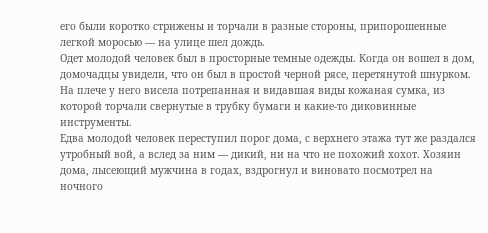его были коротко стрижены и торчали в разные стороны, припорошенные легкой моросью — на улице шел дождь.
Одет молодой человек был в просторные темные одежды. Когда он вошел в дом, домочадцы увидели, что он был в простой черной рясе, перетянутой шнурком. На плече у него висела потрепанная и видавшая виды кожаная сумка, из которой торчали свернутые в трубку бумаги и какие-то диковинные инструменты.
Едва молодой человек переступил порог дома, с верхнего этажа тут же раздался утробный вой, а вслед за ним — дикий, ни на что не похожий хохот. Хозяин дома, лысеющий мужчина в годах, вздрогнул и виновато посмотрел на ночного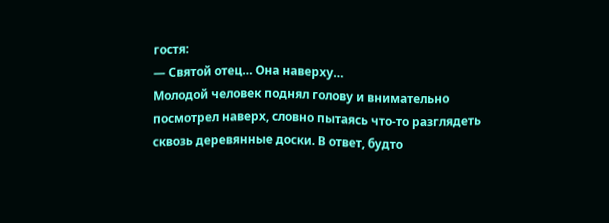гостя:
— Святой отец… Она наверху…
Молодой человек поднял голову и внимательно посмотрел наверх, словно пытаясь что-то разглядеть сквозь деревянные доски. В ответ, будто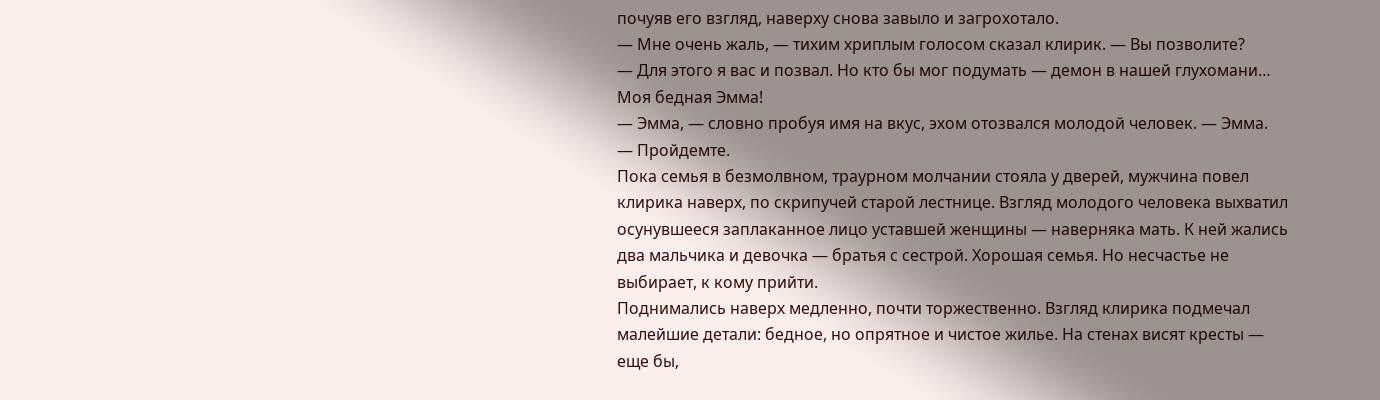почуяв его взгляд, наверху снова завыло и загрохотало.
— Мне очень жаль, — тихим хриплым голосом сказал клирик. — Вы позволите?
— Для этого я вас и позвал. Но кто бы мог подумать — демон в нашей глухомани… Моя бедная Эмма!
— Эмма, — словно пробуя имя на вкус, эхом отозвался молодой человек. — Эмма.
— Пройдемте.
Пока семья в безмолвном, траурном молчании стояла у дверей, мужчина повел клирика наверх, по скрипучей старой лестнице. Взгляд молодого человека выхватил осунувшееся заплаканное лицо уставшей женщины — наверняка мать. К ней жались два мальчика и девочка — братья с сестрой. Хорошая семья. Но несчастье не выбирает, к кому прийти.
Поднимались наверх медленно, почти торжественно. Взгляд клирика подмечал малейшие детали: бедное, но опрятное и чистое жилье. На стенах висят кресты — еще бы,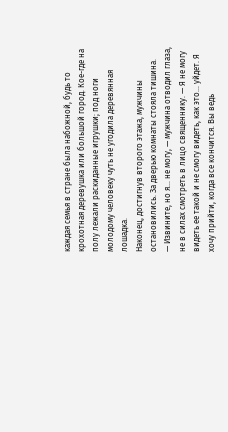каждая семья в стране была набожной, будь то крохотная деревушка или большой город. Кое-где на полу лежали раскиданные игрушки; под ноги молодому человеку чуть не угодила деревянная лошадка.
Наконец, достигнув второго этажа, мужчины остановились. За дверью комнаты стояла тишина.
— Извините, но я… не могу, — мужчина отводил глаза, не в силах смотреть в лицо священнику. — Я не могу видеть ее такой и не смогу видеть, как это… уйдет. Я хочу прийти, когда все кончится. Вы ведь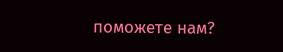поможете нам?